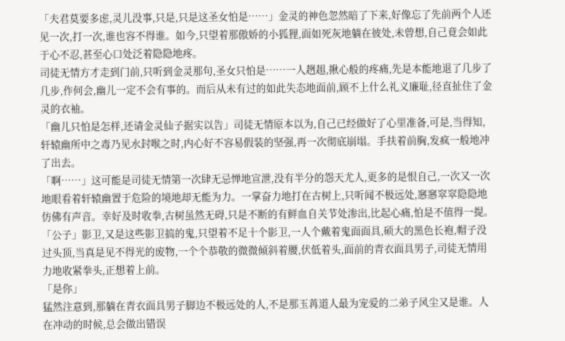「夫君莫要多虑,灵儿没事,只是,只是这圣女怕是……」金灵的神色忽然暗了下来,好像忘了先前两个人还见一次,打一次,谁也容不得谁。如今,只望着那傲娇的小狐狸,面如死灰地躺在彼处,未曾想,自己竟会如此于心不忍,甚至心口处泛着隐隐地疼。
司徒无情方才走到门前,只听到金灵那句,圣女只怕是……一人趔趄,揪心般的疼痛,先是本能地退了几步了几步,作何会,幽儿一定不会有事的。而后从未有过的如此失态地面前,顾不上什么礼义廉耻,径直扯住了金灵的衣袖。
「幽儿只怕是怎样,还请金灵仙子据实以告」司徒无情原本以为,自己已经做好了心里准备,可是,当得知,轩辕幽所中之毒乃见水封喉之时,内心好不容易假装的坚强,再一次彻底崩塌。手扶着前胸,发疯一般地冲了出去。
「啊……」这可能是司徒无情第一次肆无忌惮地宣泄,没有半分的怨天尤人,更多的是恨自己,一次又一次地眼看着轩辕幽置于危险的境地却无能为力。一掌奋力地打在古树上,只听闻不极远处,窸窸窣窣隐隐地仿佛有声音。幸好及时收拳,古树虽然无碍,只是不断的有鲜血自关节处渗出,比起心痛,怕是不值得一提。
「公子」影卫,又是这些影卫搞的鬼,只望着不足十个影卫,一人个戴着鬼面面具,硕大的黑色长袍,帽子没过头顶,当真是见不得光的废物,一个个恭敬的微微倾斜着腰,伏低着头,面前的青衣面具男子,司徒无情用力地收紧拳头,正想着上前。
「是你」
猛然注意到,那躺在青衣面具男子脚边不极远处的人,不是那玉苒道人最为宠爱的二弟子风尘又是谁。人在冲动的时候,总会做出错误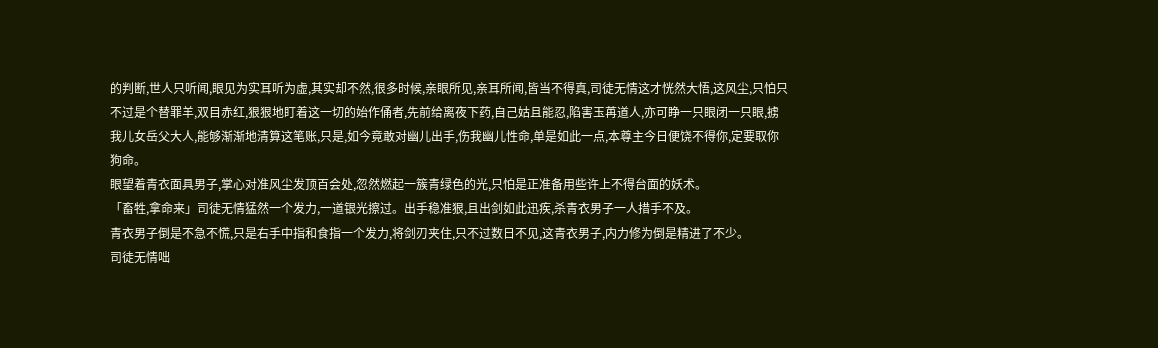的判断,世人只听闻,眼见为实耳听为虚,其实却不然,很多时候,亲眼所见,亲耳所闻,皆当不得真,司徒无情这才恍然大悟,这风尘,只怕只不过是个替罪羊,双目赤红,狠狠地盯着这一切的始作俑者,先前给离夜下药,自己姑且能忍,陷害玉苒道人,亦可睁一只眼闭一只眼,掳我儿女岳父大人,能够渐渐地清算这笔账,只是,如今竟敢对幽儿出手,伤我幽儿性命,单是如此一点,本尊主今日便饶不得你,定要取你狗命。
眼望着青衣面具男子,掌心对准风尘发顶百会处,忽然燃起一簇青绿色的光,只怕是正准备用些许上不得台面的妖术。
「畜牲,拿命来」司徒无情猛然一个发力,一道银光擦过。出手稳准狠,且出剑如此迅疾,杀青衣男子一人措手不及。
青衣男子倒是不急不慌,只是右手中指和食指一个发力,将剑刃夹住,只不过数日不见,这青衣男子,内力修为倒是精进了不少。
司徒无情咄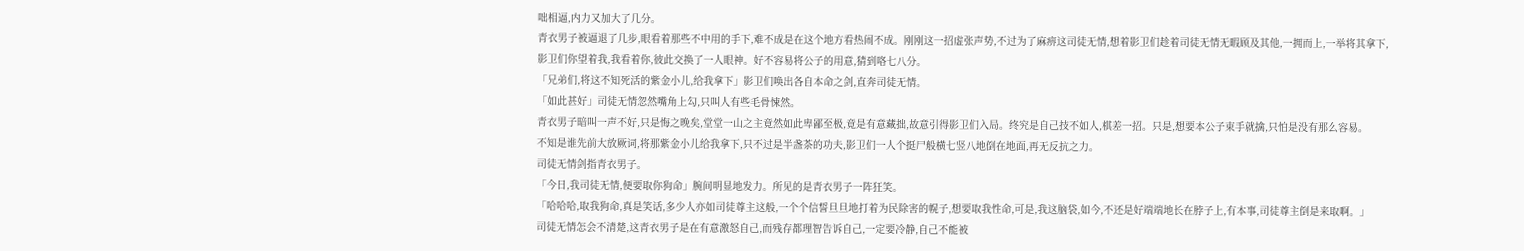咄相逼,内力又加大了几分。
青衣男子被逼退了几步,眼看着那些不中用的手下,难不成是在这个地方看热闹不成。刚刚这一招虚张声势,不过为了麻痹这司徒无情,想着影卫们趁着司徒无情无暇顾及其他,一拥而上,一举将其拿下,
影卫们你望着我,我看着你,彼此交换了一人眼神。好不容易将公子的用意,猜到咯七八分。
「兄弟们,将这不知死活的紫金小儿,给我拿下」影卫们唤出各自本命之剑,直奔司徒无情。
「如此甚好」司徒无情忽然嘴角上勾,只叫人有些毛骨悚然。
青衣男子暗叫一声不好,只是悔之晚矣,堂堂一山之主竟然如此卑鄙至极,竟是有意藏拙,故意引得影卫们入局。终究是自己技不如人,棋差一招。只是,想要本公子束手就擒,只怕是没有那么容易。
不知是谁先前大放厥词,将那紫金小儿给我拿下,只不过是半盏茶的功夫,影卫们一人个挺尸般横七竖八地倒在地面,再无反抗之力。
司徒无情剑指青衣男子。
「今日,我司徒无情,便要取你狗命」腕间明显地发力。所见的是青衣男子一阵狂笑。
「哈哈哈,取我狗命,真是笑话,多少人亦如司徒尊主这般,一个个信誓旦旦地打着为民除害的幌子,想要取我性命,可是,我这脑袋,如今,不还是好端端地长在脖子上,有本事,司徒尊主倒是来取啊。」
司徒无情怎会不清楚,这青衣男子是在有意激怒自己,而残存都理智告诉自己,一定要冷静,自己不能被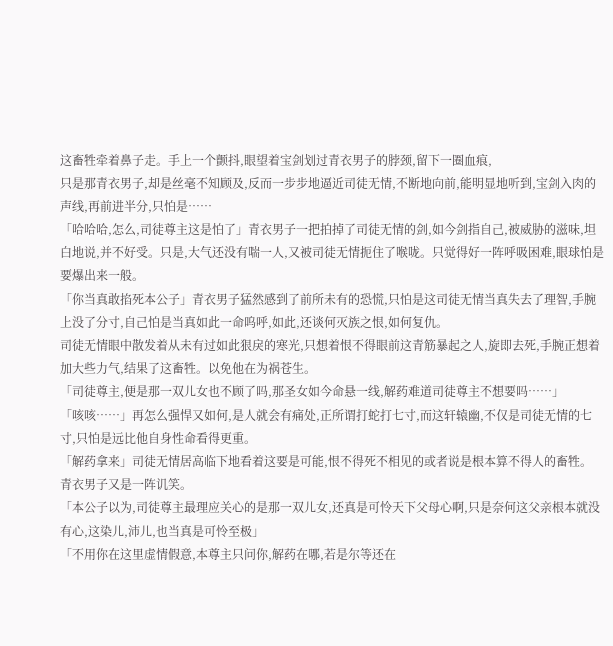这畜牲牵着鼻子走。手上一个颤抖,眼望着宝剑划过青衣男子的脖颈,留下一圈血痕,
只是那青衣男子,却是丝毫不知顾及,反而一步步地逼近司徒无情,不断地向前,能明显地听到,宝剑入肉的声线,再前进半分,只怕是……
「哈哈哈,怎么,司徒尊主这是怕了」青衣男子一把拍掉了司徒无情的剑,如今剑指自己,被威胁的滋味,坦白地说,并不好受。只是,大气还没有喘一人,又被司徒无情扼住了喉咙。只觉得好一阵呼吸困难,眼球怕是要爆出来一般。
「你当真敢掐死本公子」青衣男子猛然感到了前所未有的恐慌,只怕是这司徒无情当真失去了理智,手腕上没了分寸,自己怕是当真如此一命呜呼,如此,还谈何灭族之恨,如何复仇。
司徒无情眼中散发着从未有过如此狠戾的寒光,只想着恨不得眼前这青筋暴起之人,旋即去死,手腕正想着加大些力气,结果了这畜牲。以免他在为祸苍生。
「司徒尊主,便是那一双儿女也不顾了吗,那圣女如今命悬一线,解药难道司徒尊主不想要吗……」
「咳咳……」再怎么强悍又如何,是人就会有痛处,正所谓打蛇打七寸,而这轩辕幽,不仅是司徒无情的七寸,只怕是远比他自身性命看得更重。
「解药拿来」司徒无情居高临下地看着这要是可能,恨不得死不相见的或者说是根本算不得人的畜牲。
青衣男子又是一阵讥笑。
「本公子以为,司徒尊主最理应关心的是那一双儿女,还真是可怜天下父母心啊,只是奈何这父亲根本就没有心,这染儿,沛儿,也当真是可怜至极」
「不用你在这里虚情假意,本尊主只问你,解药在哪,若是尔等还在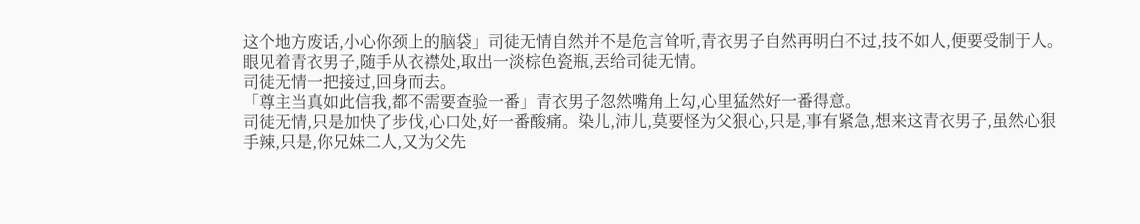这个地方废话,小心你颈上的脑袋」司徒无情自然并不是危言耸听,青衣男子自然再明白不过,技不如人,便要受制于人。
眼见着青衣男子,随手从衣襟处,取出一淡棕色瓷瓶,丟给司徒无情。
司徒无情一把接过,回身而去。
「尊主当真如此信我,都不需要查验一番」青衣男子忽然嘴角上勾,心里猛然好一番得意。
司徒无情,只是加快了步伐,心口处,好一番酸痛。染儿,沛儿,莫要怪为父狠心,只是,事有紧急,想来这青衣男子,虽然心狠手辣,只是,你兄妹二人,又为父先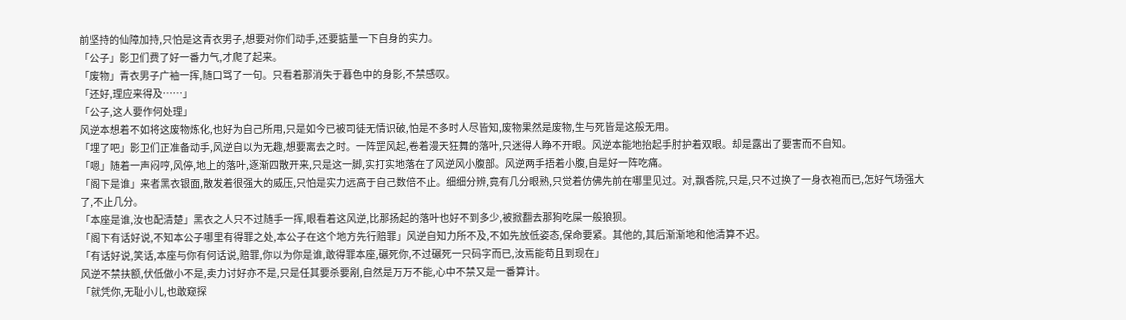前坚持的仙障加持,只怕是这青衣男子,想要对你们动手,还要掂量一下自身的实力。
「公子」影卫们费了好一番力气,才爬了起来。
「废物」青衣男子广袖一挥,随口骂了一句。只看着那消失于暮色中的身影,不禁感叹。
「还好,理应来得及……」
「公子,这人要作何处理」
风逆本想着不如将这废物炼化,也好为自己所用,只是如今已被司徒无情识破,怕是不多时人尽皆知,废物果然是废物,生与死皆是这般无用。
「埋了吧」影卫们正准备动手,风逆自以为无趣,想要离去之时。一阵罡风起,卷着漫天狂舞的落叶,只迷得人睁不开眼。风逆本能地抬起手肘护着双眼。却是露出了要害而不自知。
「嗯」随着一声闷哼,风停,地上的落叶,逐渐四散开来,只是这一脚,实打实地落在了风逆风小腹部。风逆两手捂着小腹,自是好一阵吃痛。
「阁下是谁」来者黑衣银面,散发着很强大的威压,只怕是实力远高于自己数倍不止。细细分辨,竟有几分眼熟,只觉着仿佛先前在哪里见过。对,飘香院,只是,只不过换了一身衣袍而已,怎好气场强大了,不止几分。
「本座是谁,汝也配清楚」黑衣之人只不过随手一挥,眼看着这风逆,比那扬起的落叶也好不到多少,被掀翻去那狗吃屎一般狼狈。
「阁下有话好说,不知本公子哪里有得罪之处,本公子在这个地方先行赔罪」风逆自知力所不及,不如先放低姿态,保命要紧。其他的,其后渐渐地和他清算不迟。
「有话好说,笑话,本座与你有何话说,赔罪,你以为你是谁,敢得罪本座,碾死你,不过碾死一只码字而已,汝焉能苟且到现在」
风逆不禁扶额,伏低做小不是,卖力讨好亦不是,只是任其要杀要剐,自然是万万不能,心中不禁又是一番算计。
「就凭你,无耻小儿,也敢窥探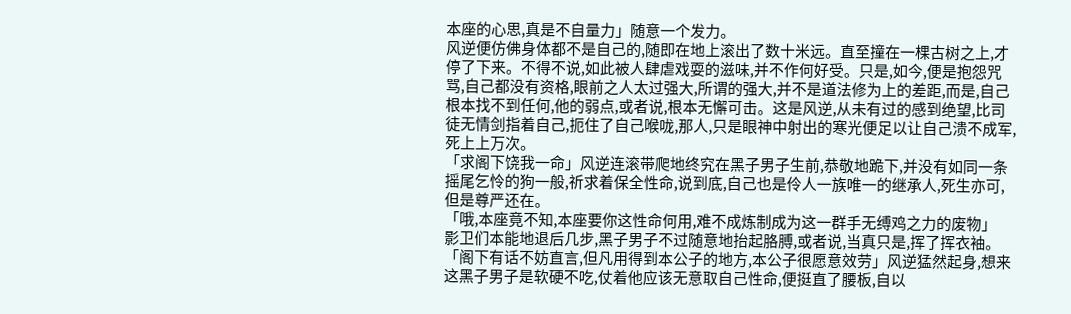本座的心思,真是不自量力」随意一个发力。
风逆便仿佛身体都不是自己的,随即在地上滚出了数十米远。直至撞在一棵古树之上,才停了下来。不得不说,如此被人肆虐戏耍的滋味,并不作何好受。只是,如今,便是抱怨咒骂,自己都没有资格,眼前之人太过强大,所谓的强大,并不是道法修为上的差距,而是,自己根本找不到任何,他的弱点,或者说,根本无懈可击。这是风逆,从未有过的感到绝望,比司徒无情剑指着自己,扼住了自己喉咙,那人,只是眼神中射出的寒光便足以让自己溃不成军,死上上万次。
「求阁下饶我一命」风逆连滚带爬地终究在黑子男子生前,恭敬地跪下,并没有如同一条摇尾乞怜的狗一般,祈求着保全性命,说到底,自己也是伶人一族唯一的继承人,死生亦可,但是尊严还在。
「哦,本座竟不知,本座要你这性命何用,难不成炼制成为这一群手无缚鸡之力的废物」
影卫们本能地退后几步,黑子男子不过随意地抬起胳膊,或者说,当真只是,挥了挥衣袖。
「阁下有话不妨直言,但凡用得到本公子的地方,本公子很愿意效劳」风逆猛然起身,想来这黑子男子是软硬不吃,仗着他应该无意取自己性命,便挺直了腰板,自以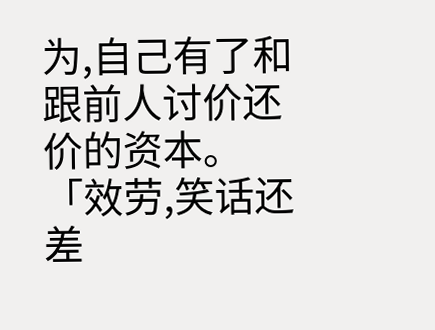为,自己有了和跟前人讨价还价的资本。
「效劳,笑话还差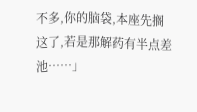不多,你的脑袋,本座先搁这了,若是那解药有半点差池……」